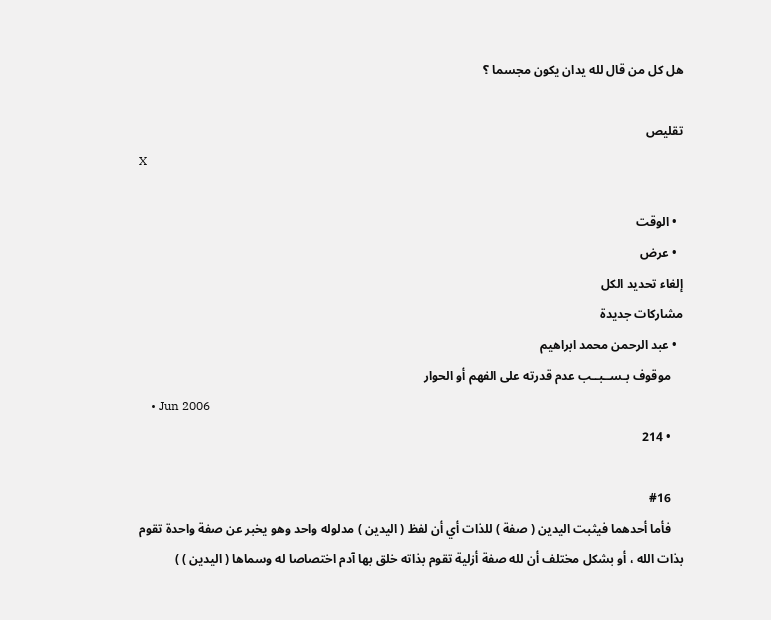هل كل من قال لله يدان يكون مجسما ؟

تقليص
X

  • الوقت
  • عرض
إلغاء تحديد الكل
مشاركات جديدة
  • عبد الرحمن محمد ابراهيم
    موقوف بـســبــب عدم قدرته على الفهم أو الحوار
    • Jun 2006
    • 214

    #16
    فأما أحدهما فيثبت اليدين ( صفة ) للذات أي أن لفظ ( اليدين ) مدلوله واحد وهو يخبر عن صفة واحدة تقوم بذات الله ، أو بشكل مختلف أن لله صفة أزلية تقوم بذاته خلق بها آدم اختصاصا له وسماها ( اليدين ) )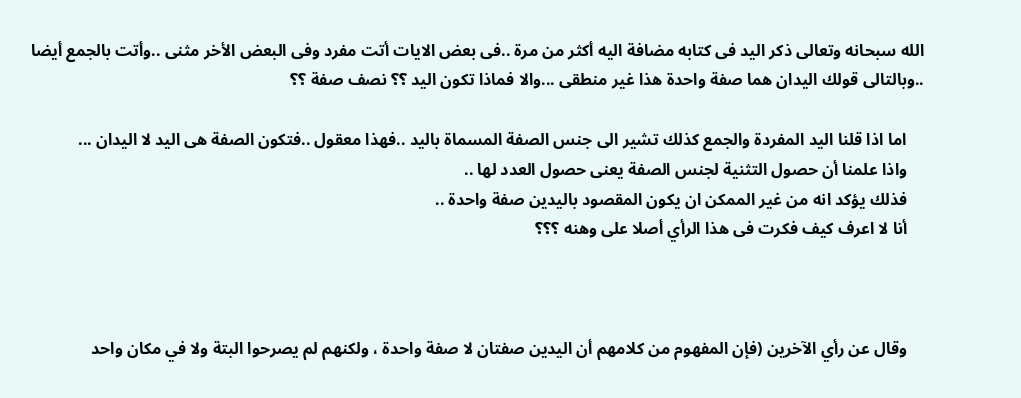الله سبحانه وتعالى ذكر اليد فى كتابه مضافة اليه أكثر من مرة ..فى بعض الايات أتت مفرد وفى البعض الأخر مثنى ..وأتت بالجمع أيضا ..وبالتالى قولك اليدان هما صفة واحدة هذا غير منطقى ...والا فماذا تكون اليد ؟؟ نصف صفة ؟؟

    اما اذا قلنا اليد المفردة والجمع كذلك تشير الى جنس الصفة المسماة باليد ..فهذا معقول ..فتكون الصفة هى اليد لا اليدان ...
    واذا علمنا أن حصول التثنية لجنس الصفة يعنى حصول العدد لها ..
    فذلك يؤكد انه من غير الممكن ان يكون المقصود باليدين صفة واحدة ..
    أنا لا اعرف كيف فكرت فى هذا الرأي أصلا على وهنه ؟؟؟



    وقال عن رأي الآخرين (فإن المفهوم من كلامهم أن اليدين صفتان لا صفة واحدة ، ولكنهم لم يصرحوا البتة ولا في مكان واحد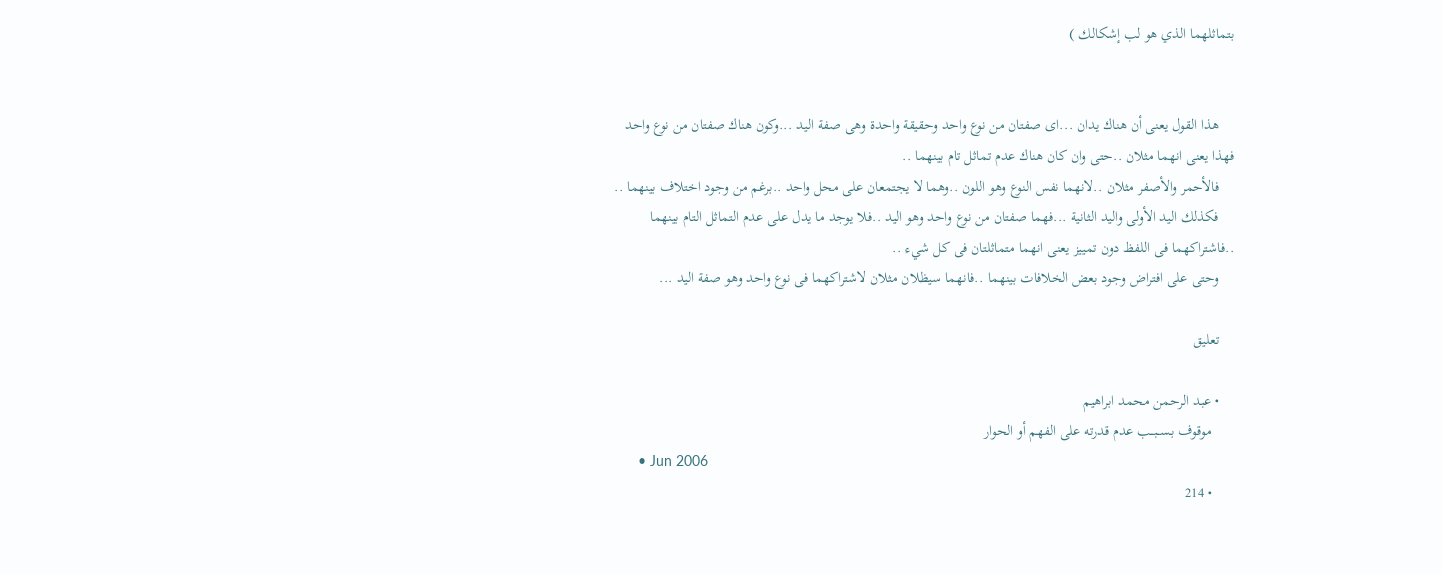بتماثلهما الذي هو لب إشكالك )


    هذا القول يعنى أن هناك يدان ...اى صفتان من نوع واحد وحقيقة واحدة وهى صفة اليد ...وكون هناك صفتان من نوع واحد فهذا يعنى انهما مثلان ..حتى وان كان هناك عدم تماثل تام بينهما ..
    فالأحمر والأصفر مثلان ..لانهما نفس النوع وهو اللون ..وهما لا يجتمعان على محل واحد ..برغم من وجود اختلاف بينهما ..
    فكذلك اليد الأولى واليد الثانية ...فهما صفتان من نوع واحد وهو اليد ..فلا يوجد ما يدل على عدم التماثل التام بينهما ..فاشتراكهما فى اللفظ دون تمييز يعنى انهما متماثلتان فى كل شيء ..
    وحتى على افتراض وجود بعض الخلافات بينهما ..فانهما سيظلان مثلان لاشتراكهما فى نوع واحد وهو صفة اليد ...

    تعليق

    • عبد الرحمن محمد ابراهيم
      موقوف بـســبــب عدم قدرته على الفهم أو الحوار
      • Jun 2006
      • 214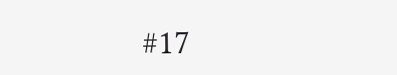#17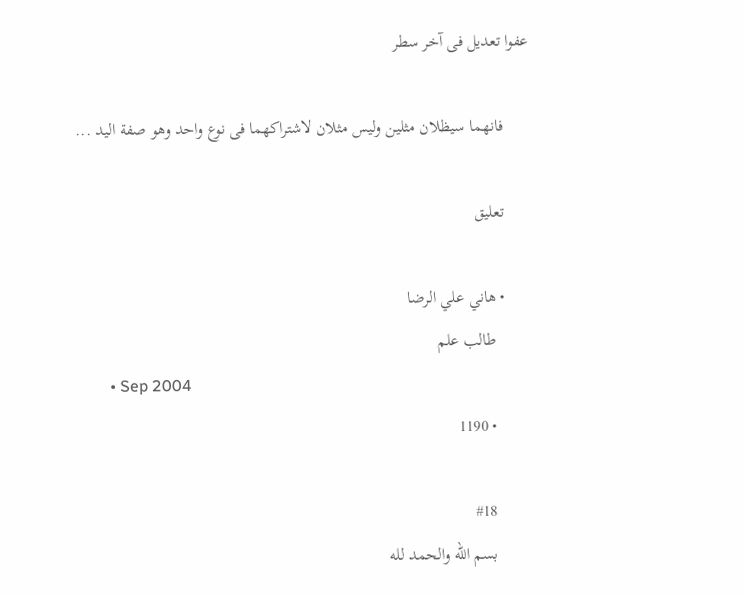عفوا تعديل فى آخر سطر

      فانهما سيظلان مثلين وليس مثلان لاشتراكهما فى نوع واحد وهو صفة اليد ...

      تعليق

      • هاني علي الرضا
        طالب علم
        • Sep 2004
        • 1190

        #18
        بسم الله والحمد لله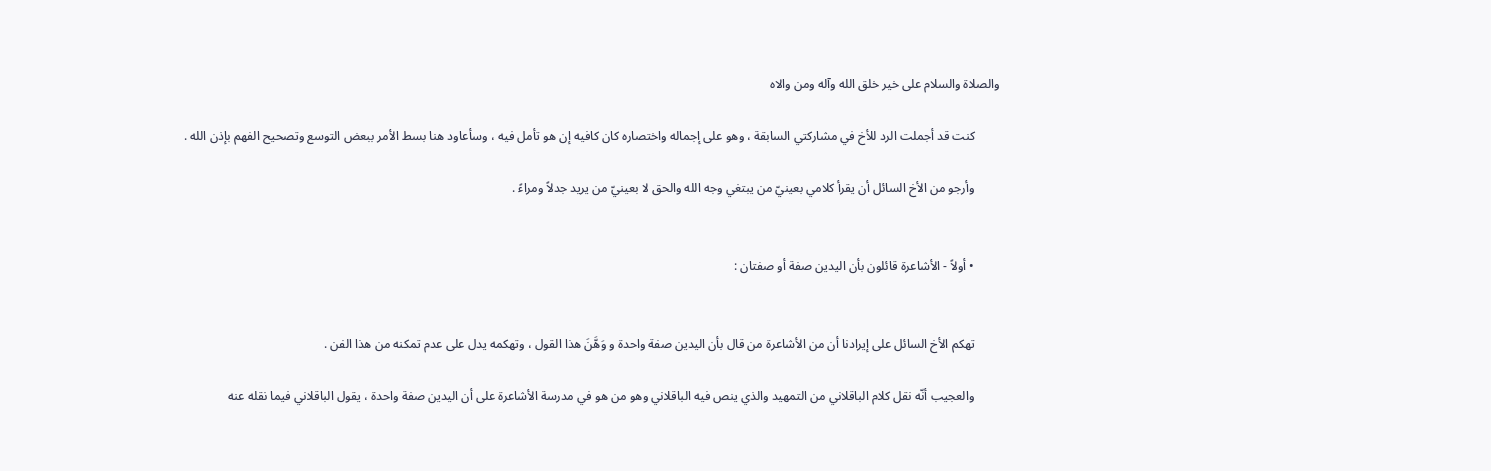والصلاة والسلام على خير خلق الله وآله ومن والاه

        كنت قد أجملت الرد للأخ في مشاركتي السابقة ، وهو على إجماله واختصاره كان كافيه إن هو تأمل فيه ، وسأعاود هنا بسط الأمر ببعض التوسع وتصحيح الفهم بإذن الله .

        وأرجو من الأخ السائل أن يقرأ كلامي بعينيّ من يبتغي وجه الله والحق لا بعينيّ من يريد جدلاً ومراءً .


        • أولاً - الأشاعرة قائلون بأن اليدين صفة أو صفتان :


        تهكم الأخ السائل على إيرادنا أن من الأشاعرة من قال بأن اليدين صفة واحدة و وَهَّنَ هذا القول ، وتهكمه يدل على عدم تمكنه من هذا الفن .

        والعجيب أنّه نقل كلام الباقلاني من التمهيد والذي ينص فيه الباقلاني وهو من هو في مدرسة الأشاعرة على أن اليدين صفة واحدة ، يقول الباقلاني فيما نقله عنه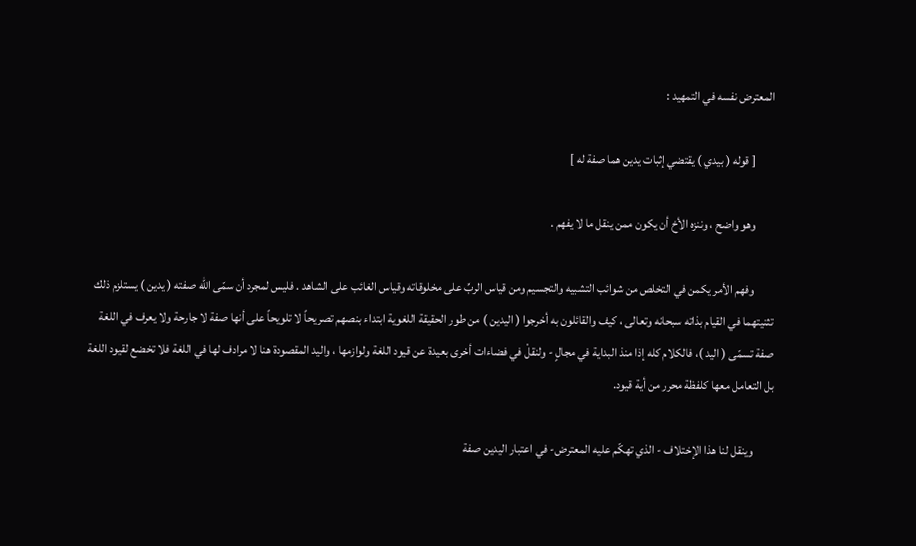المعترض نفسه في التمهيد :

        [ قوله ( بيدي ) يقتضي إثبات يدين هما صفة له ]

        وهو واضح ، وننزه الأخ أن يكون ممن ينقل ما لا يفهم .

        وفهم الأمر يكمن في التخلص من شوائب التشبيه والتجسيم ومن قياس الربِّ على مخلوقاته وقياس الغائب على الشاهد . فليس لمجرد أن سمّى الله صفته ( يدين ) يستلزم ذلك تثنيتهما في القيام بذاته سبحانه وتعالى ، كيف والقائلون به أخرجوا ( اليدين ) من طور الحقيقة اللغوية ابتداء بنصهم تصريحاً لا تلويحاً على أنها صفة لا جارحة ولا يعرف في اللغة صفة تسمّى ( اليد )، فالكلام كله إذا منذ البداية في مجالٍ - ولنقلْ في فضاءات أخرى بعيدة عن قيود اللغة ولوازمها ، واليد المقصودة هنا لا مرادف لها في اللغة فلا تخضع لقيود اللغة بل التعامل معها كلفظة محرر من أية قيود.

        وينقل لنا هذا الإختلاف - الذي تهكّم عليه المعترض- في اعتبار اليدين صفة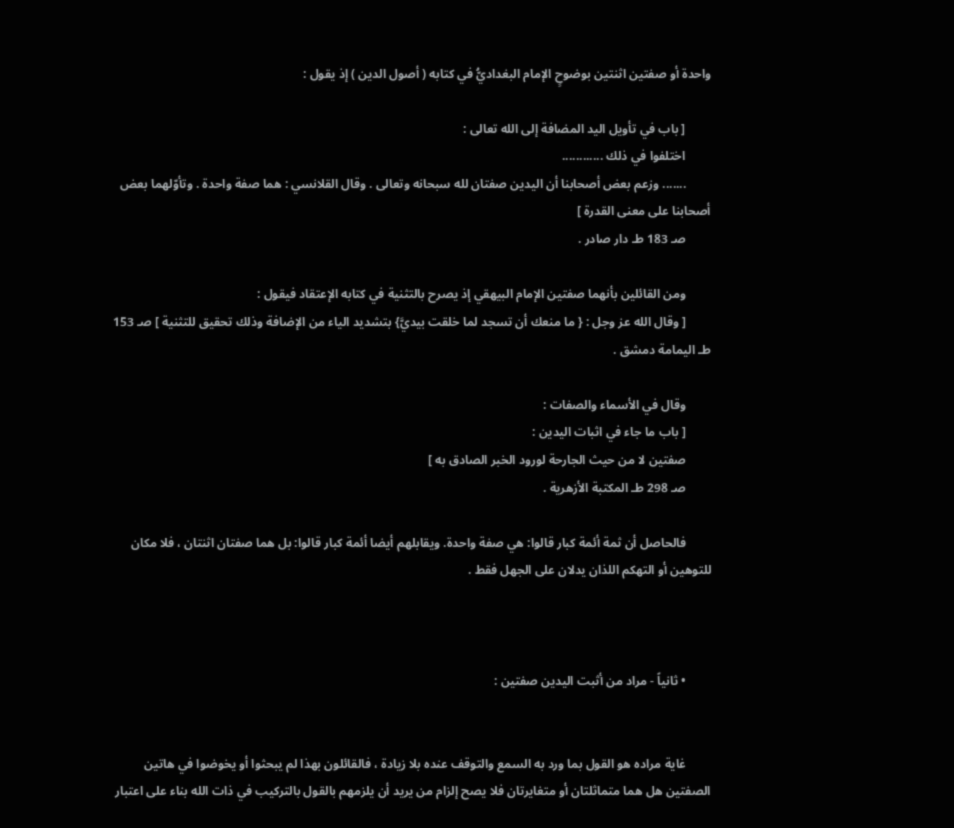واحدة أو صفتين اثنتين بوضوحٍ الإمام البغداديُّ في كتابه ( أصول الدين ) إذ يقول :

        [ باب في تأويل اليد المضافة إلى الله تعالى :
        اختلفوا في ذلك ............
        ....... وزعم بعض أصحابنا أن اليدين صفتان لله سبحانه وتعالى . وقال القلانسي : هما صفة واحدة . وتأوّلهما بعض أصحابنا على معنى القدرة ]
        صـ 183 طـ دار صادر .

        ومن القائلين بأنهما صفتين الإمام البيهقي إذ يصرح بالتثنية في كتابه الإعتقاد فيقول :
        [ وقال الله عز وجل : { ما منعك أن تسجد لما خلقت بيديَّ} بتشديد الياء من الإضافة وذلك تحقيق للتثنية ] صـ 153 طـ اليمامة دمشق .

        وقال في الأسماء والصفات :
        [ باب ما جاء في اثبات اليدين :
        صفتين لا من حيث الجارحة لورود الخبر الصادق به ]
        صـ 298 طـ المكتبة الأزهرية .

        فالحاصل أن ثمة أئمة كبار قالوا: هي صفة واحدة. ويقابلهم أيضا أئمة كبار قالوا: بل هما صفتان اثنتان ، فلا مكان للتوهين أو التهكم اللذان يدلان على الجهل فقط .



        • ثانياً - مراد من أثبت اليدين صفتين :


        غاية مراده هو القول بما ورد به السمع والتوقف عنده بلا زيادة ، فالقائلون بهذا لم يبحثوا أو يخوضوا في هاتين الصفتين هل هما متماثلتان أو متغايرتان فلا يصح إلزام من يريد أن يلزمهم بالقول بالتركيب في ذات الله بناء على اعتبار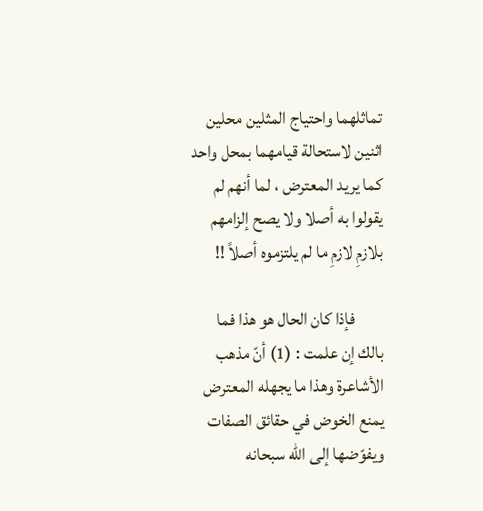تماثلهما واحتياج المثلين محلين اثنين لاستحالة قيامهما بمحل واحد كما يريد المعترض ، لما أنهم لم يقولوا به أصلا ولا يصح إلزامهم بلازمِ لازمِ ما لم يلتزموه أصلاً !!

        فإذا كان الحال هو هذا فما بالك إن علمت : (1) أنّ مذهب الأشاعرة وهذا ما يجهله المعترض يمنع الخوض في حقائق الصفات ويفوّضها إلى الله سبحانه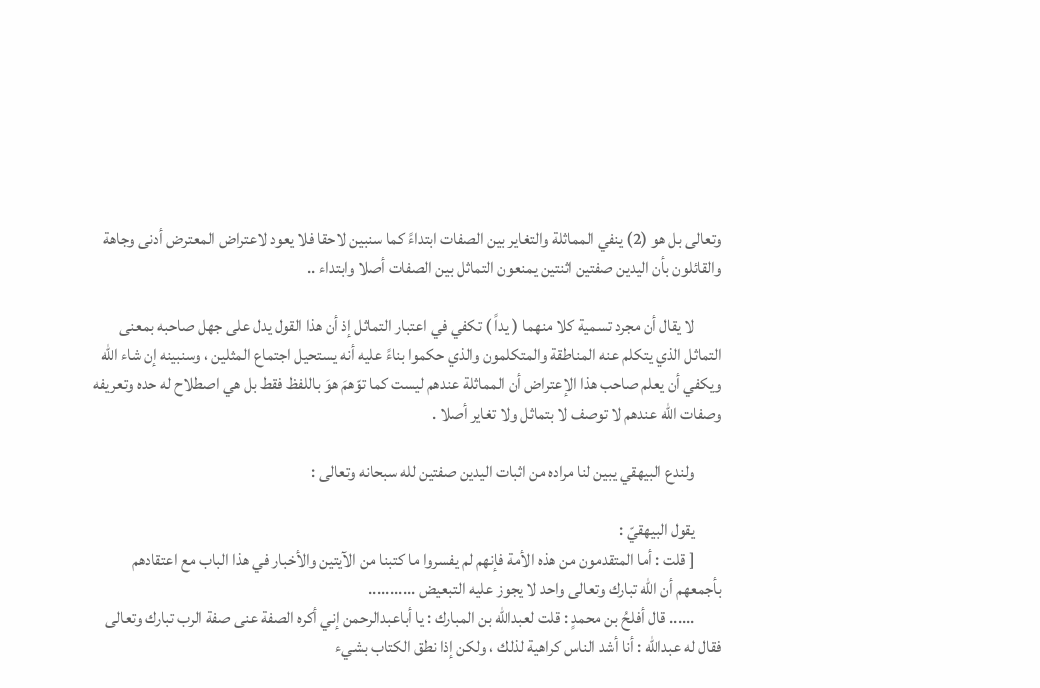وتعالى بل هو (2) ينفي المماثلة والتغاير بين الصفات ابتداءً كما سنبين لاحقا فلا يعود لاعتراض المعترض أدنى وجاهة والقائلون بأن اليدين صفتين اثنتين يمنعون التماثل بين الصفات أصلا وابتداء ..

        لا يقال أن مجرد تسمية كلا منهما ( يداً ) تكفي في اعتبار التماثل إذ أن هذا القول يدل على جهل صاحبه بمعنى التماثل الذي يتكلم عنه المناطقة والمتكلمون والذي حكموا بناءً عليه أنه يستحيل اجتماع المثلين ، وسنبينه إن شاء الله ويكفي أن يعلم صاحب هذا الإعتراض أن المماثلة عندهم ليست كما توّهمَ هوَ باللفظ فقط بل هي اصطلاح له حده وتعريفه وصفات الله عندهم لا توصف لا بتماثل ولا تغاير أصلا .

        ولندع البيهقي يبين لنا مراده من اثبات اليدين صفتين لله سبحانه وتعالى :

        يقول البيهقيّ :
        [ قلت : أما المتقدمون من هذه الأمة فإنهم لم يفسروا ما كتبنا من الآيتين والأخبار في هذا الباب مع اعتقادهم بأجمعهم أن الله تبارك وتعالى واحد لا يجوز عليه التبعيض ...........
        ...... قال أفلحُ بن محمدٍ : قلت لعبدالله بن المبارك : يا أباعبدالرحمن إني أكره الصفة عنى صفة الرب تبارك وتعالى فقال له عبدالله : أنا أشد الناس كراهية لذلك ، ولكن إذا نطق الكتاب بشيء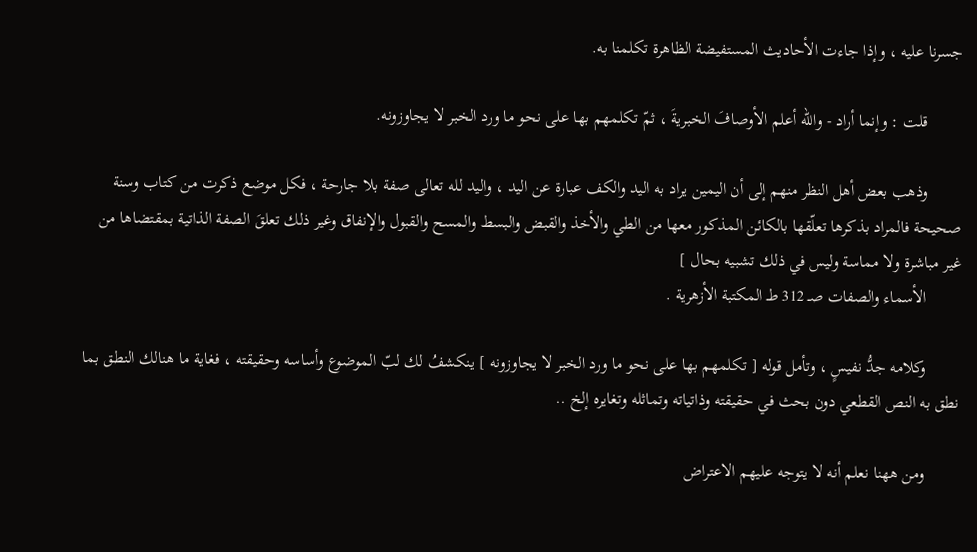جسرنا عليه ، وإذا جاءت الأحاديث المستفيضة الظاهرة تكلمنا به.

        قلت : وإنما أراد - والله أعلم الأوصافَ الخبريةَ ، ثمّ تكلمهم بها على نحو ما ورد الخبر لا يجاوزونه.

        وذهب بعض أهل النظر منهم إلى أن اليمين يراد به اليد والكف عبارة عن اليد ، واليد لله تعالى صفة بلا جارحة ، فكل موضع ذكرت من كتاب وسنة صحيحة فالمراد بذكرها تعلّقها بالكائن المذكور معها من الطي والأخذ والقبض والبسط والمسح والقبول والإنفاق وغير ذلك تعلقَ الصفة الذاتية بمقتضاها من غير مباشرة ولا مماسة وليس في ذلك تشبيه بحال ]
        الأسماء والصفات صـ 312 طـ المكتبة الأزهرية .

        وكلامه جدُّ نفيسٍ ، وتأمل قوله [ تكلمهم بها على نحو ما ورد الخبر لا يجاوزونه ] ينكشفُ لك لبّ الموضوع وأساسه وحقيقته ، فغاية ما هنالك النطق بما نطق به النص القطعي دون بحث في حقيقته وذاتياته وتماثله وتغايره إلخ ..

        ومن ههنا نعلم أنه لا يتوجه عليهم الاعتراض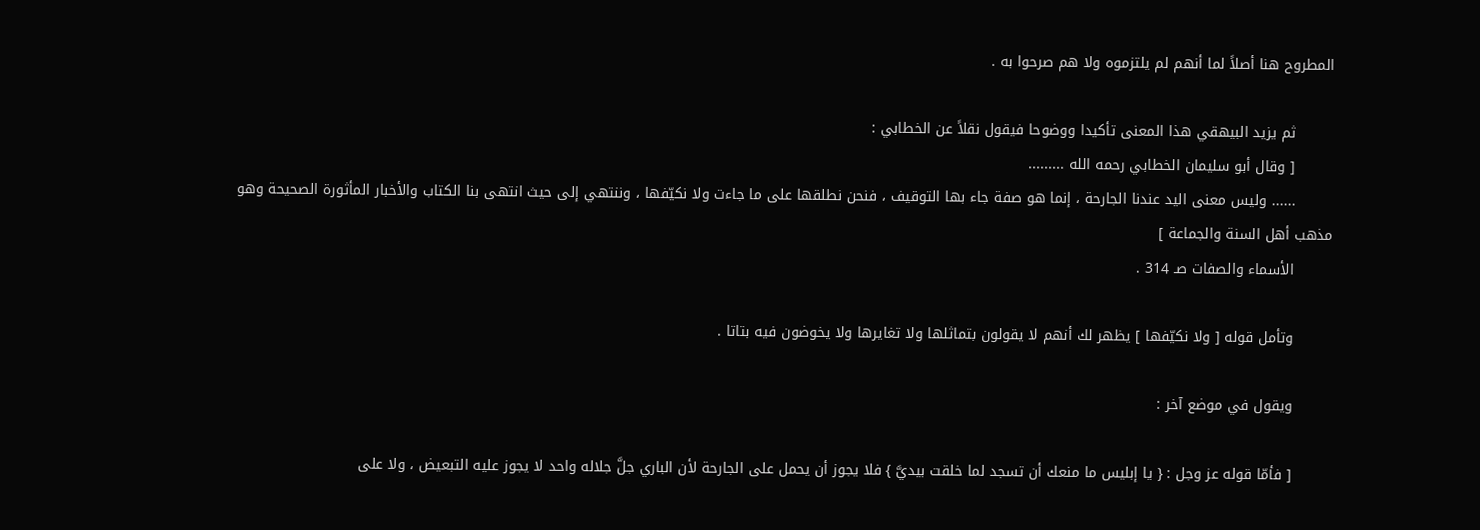المطروح هنا أصلاً لما أنهم لم يلتزموه ولا هم صرحوا به .

        ثم يزيد البيهقي هذا المعنى تأكيدا ووضوحا فيقول نقلاً عن الخطابي :
        [ وقال أبو سليمان الخطابي رحمه الله .........
        ...... وليس معنى اليد عندنا الجارحة ، إنما هو صفة جاء بها التوقيف ، فنحن نطلقها على ما جاءت ولا نكيّفها ، وننتهي إلى حيث انتهى بنا الكتاب والأخبار المأثورة الصحيحة وهو مذهب أهل السنة والجماعة ]
        الأسماء والصفات صـ 314 .

        وتأمل قوله [ ولا نكيّفها ] يظهر لك أنهم لا يقولون بتماثلها ولا تغايرها ولا يخوضون فيه بتاتا .

        ويقول في موضع آخر :

        [ فأمّا قوله عز وجل : { يا إبليس ما منعك أن تسجد لما خلقت بيديَّ } فلا يجوز أن يحمل على الجارحة لأن الباري جلَّ جلاله واحد لا يجوز عليه التبعيض ، ولا على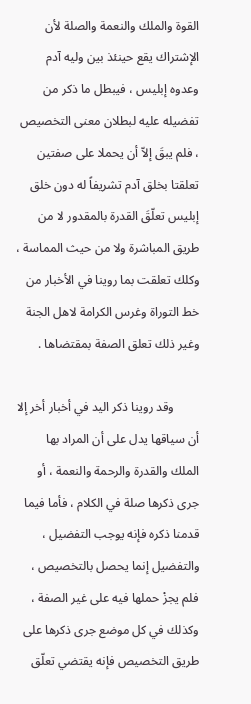القوة والملك والنعمة والصلة لأن الإشتراك يقع حينئذ بين وليه آدم وعدوه إبليس ، فيبطل ما ذكر من تفضيله عليه لبطلان معنى التخصيص ، فلم يبقَ إلاّ أن يحملا على صفتين تعلقتا بخلق آدم تشريفاً له دون خلق إبليس تعلّقَ القدرة بالمقدور لا من طريق المباشرة ولا من حيث المماسة ، وكلك تعلقت بما روينا في الأخبار من خط التوراة وغرس الكرامة لاهل الجنة وغير ذلك تعلق الصفة بمقتضاها .

        وقد روينا ذكر اليد في أخبار أخر إلا أن سياقها يدل على أن المراد بها الملك والقدرة والرحمة والنعمة ، أو جرى ذكرها صلة في الكلام ، فأما فيما قدمنا ذكره فإنه يوجب التفضيل ، والتفضيل إنما يحصل بالتخصيص ، فلم يجزْ حملها فيه على غير الصفة ، وكذلك في كل موضع جرى ذكرها على طريق التخصيص فإنه يقتضي تعلّق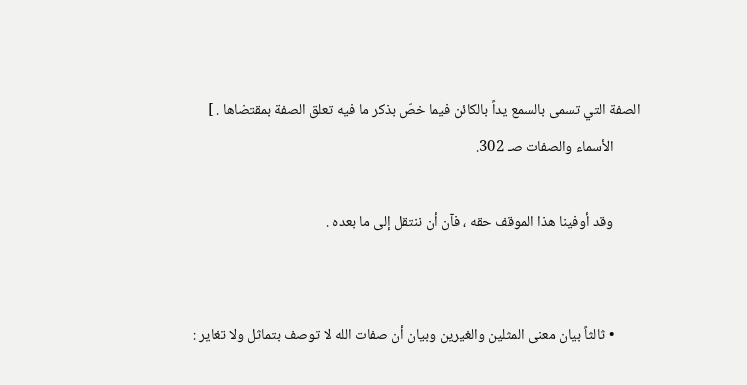الصفة التي تسمى بالسمع يداً بالكائن فيما خصّ بذكر ما فيه تعلق الصفة بمقتضاها . ]
        الأسماء والصفات صـ 302.

        وقد أوفينا هذا الموقف حقه ، فآن أن ننتقل إلى ما بعده .


        • ثالثاً بيان معنى المثلين والغيرين وبيان أن صفات الله لا توصف بتماثل ولا تغاير :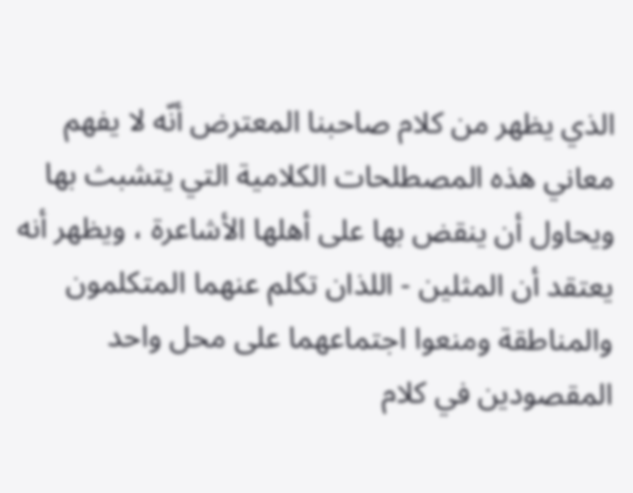الذي يظهر من كلام صاحبنا المعترض أنّه لا يفهم معاني هذه المصطلحات الكلامية التي يتشبث بها ويحاول أن ينقض بها على أهلها الأشاعرة ، ويظهر أنه يعتقد أن المثلين - اللذان تكلم عنهما المتكلمون والمناطقة ومنعوا اجتماعهما على محل واحد المقصودين في كلام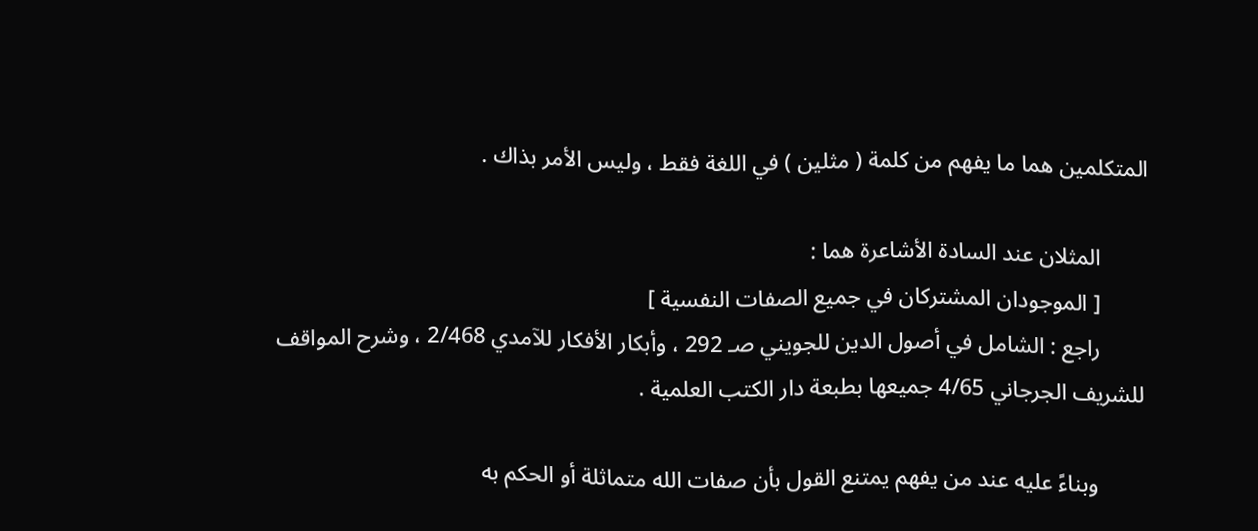المتكلمين هما ما يفهم من كلمة ( مثلين ) في اللغة فقط ، وليس الأمر بذاك .

        المثلان عند السادة الأشاعرة هما :
        [ الموجودان المشتركان في جميع الصفات النفسية ]
        راجع : الشامل في أصول الدين للجويني صـ 292 ، وأبكار الأفكار للآمدي 2/468 ، وشرح المواقف للشريف الجرجاني 4/65 جميعها بطبعة دار الكتب العلمية .

        وبناءً عليه عند من يفهم يمتنع القول بأن صفات الله متماثلة أو الحكم به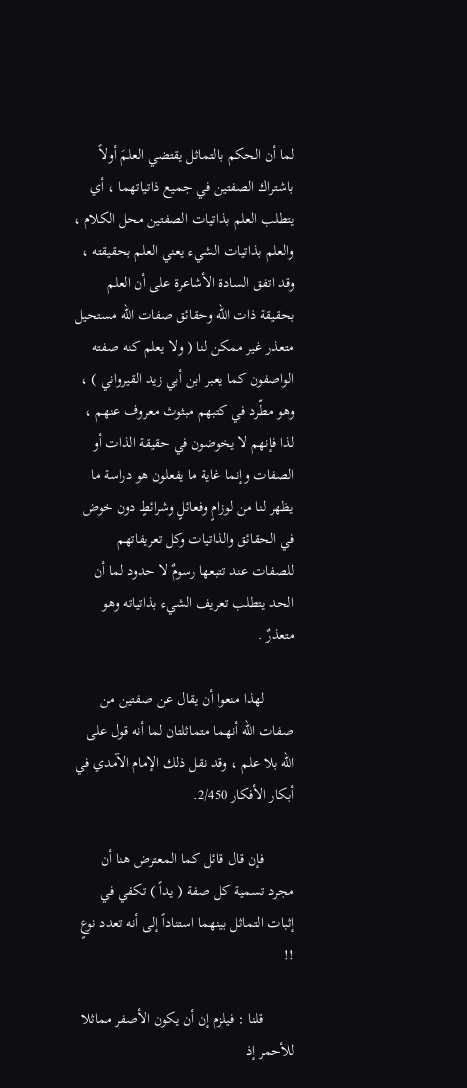لما أن الحكم بالتماثل يقتضي العلمَ أولاً باشتراك الصفتين في جميع ذاتياتهما ، أي يتطلب العلم بذاتيات الصفتين محل الكلام ، والعلم بذاتيات الشيء يعني العلم بحقيقته ، وقد اتفق السادة الأشاعرة على أن العلم بحقيقة ذات الله وحقائق صفات الله مستحيل متعذر غير ممكن لنا ( ولا يعلم كنه صفته الواصفون كما يعبر ابن أبي زيد القيرواني ) ، وهو مطّرد في كتبهم مبثوث معروف عنهم ، لذا فإنهم لا يخوضون في حقيقة الذات أو الصفات وإنما غاية ما يفعلون هو دراسة ما يظهر لنا من لوزامٍ وفعائلٍ وشرائطٍ دون خوض في الحقائق والذاتيات وكل تعريفاتهم للصفات عند تتبعها رسومٌ لا حدود لما أن الحد يتطلب تعريف الشيء بذاتياته وهو متعذرٌ .

        لهذا منعوا أن يقال عن صفتين من صفات الله أنهما متماثلتان لما أنه قول على الله بلا علم ، وقد نقل ذلك الإمام الآمدي في أبكار الأفكار 2/450.

        فإن قال قائل كما المعترض هنا أن مجرد تسمية كل صفة ( يداً ) تكفي في إثبات التماثل بينهما استناداً إلى أنه تعدد نوعٍ !!

        قلنا : فيلزم إن أن يكون الأصفر مماثلا للأحمر إذ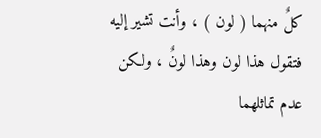كلٌ منهما ( لون ) ، وأنت تشير إليه فتقول هذا لون وهذا لونٌ ، ولكن عدم تماثلهما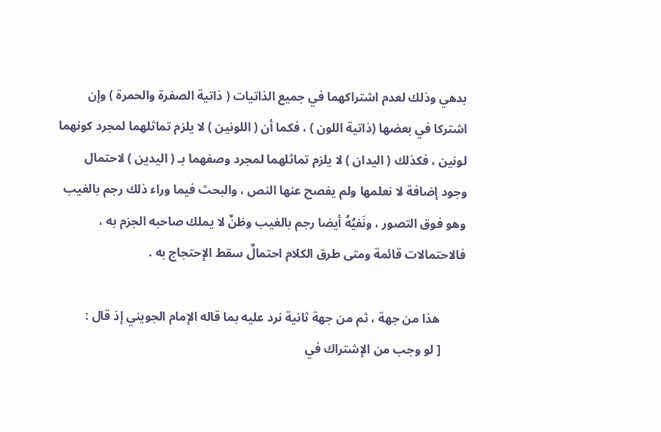بدهي وذلك لعدم اشتراكهما في جميع الذاتيات ( ذاتية الصفرة والحمرة ) وإن اشتركا في بعضها (ذاتية اللون ) ، فكما أن ( اللونين ) لا يلزم تماثلهما لمجرد كونهما لونين ، فكذلك ( اليدان ) لا يلزم تماثلهما لمجرد وصفهما بـ ( اليدين ) لاحتمال وجود إضافة لا نعلمها ولم يفصح عنها النص ، والبحث فيما وراء ذلك رجم بالغيب وهو فوق التصور ، ونَفيُهُ أيضا رجم بالغيب وظنٌ لا يملك صاحبه الجزم به ، فالاحتمالات قائمة ومتى طرق الكلام احتمالٌ سقط الإحتجاج به .

        هذا من جهة ، ثم من جهة ثانية نرد عليه بما قاله الإمام الجويني إذ قال :
        [ لو وجب من الإشتراك في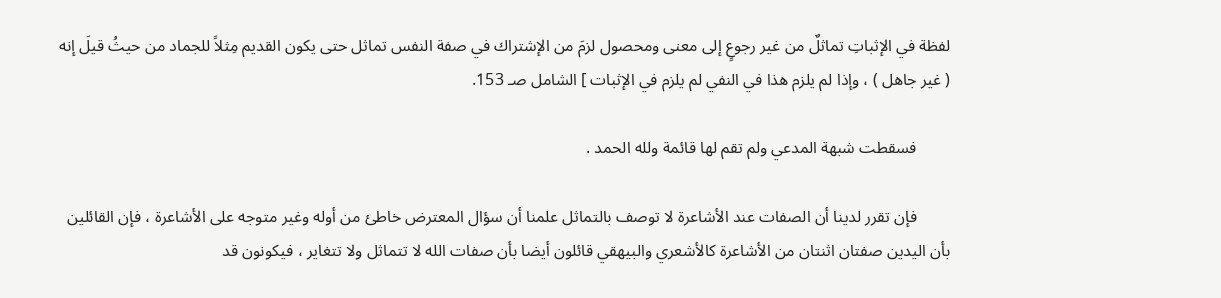لفظة في الإثباتِ تماثلٌ من غير رجوعٍ إلى معنى ومحصول لزمَ من الإشتراك في صفة النفس تماثل حتى يكون القديم مِثلاً للجماد من حيثُ قيلَ إنه ( غير جاهل ) ، وإذا لم يلزم هذا في النفي لم يلزم في الإثبات ] الشامل صـ 153.

        فسقطت شبهة المدعي ولم تقم لها قائمة ولله الحمد .

        فإن تقرر لدينا أن الصفات عند الأشاعرة لا توصف بالتماثل علمنا أن سؤال المعترض خاطئ من أوله وغير متوجه على الأشاعرة ، فإن القائلين بأن اليدين صفتان اثنتان من الأشاعرة كالأشعري والبيهقي قائلون أيضا بأن صفات الله لا تتماثل ولا تتغاير ، فيكونون قد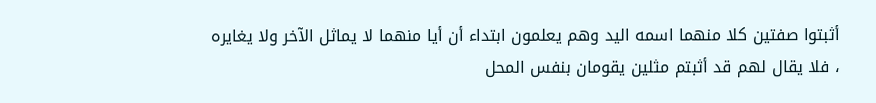أثبتوا صفتين كلا منهما اسمه اليد وهم يعلمون ابتداء أن أيا منهما لا يماثل الآخر ولا يغايره ، فلا يقال لهم قد أثبتم مثلين يقومان بنفس المحل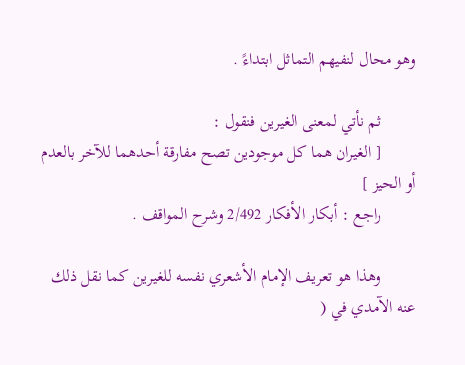وهو محال لنفيهم التماثل ابتداءً .

        ثم نأتي لمعنى الغيرين فنقول :
        [ الغيران هما كل موجودين تصح مفارقة أحدهما للآخر بالعدم أو الحيز ]
        راجع : أبكار الأفكار 2/492 وشرح المواقف .

        وهذا هو تعريف الإمام الأشعري نفسه للغيرين كما نقل ذلك عنه الآمدي في (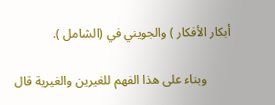أبكار الأفكار ) والجويني في (الشامل ).

        وبناء على هذا الفهم للغيرين والغيرية قال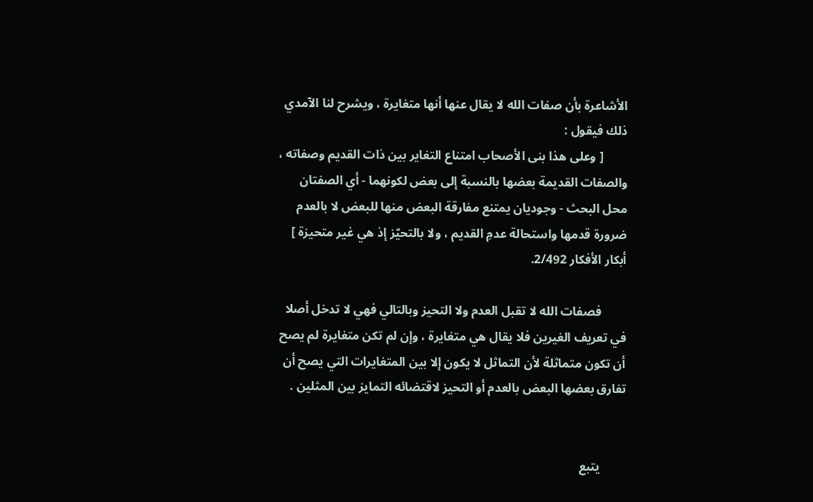الأشاعرة بأن صفات الله لا يقال عنها أنها متغايرة ، ويشرح لنا الآمدي ذلك فيقول :
        [ وعلى هذا بنى الأصحاب امتناع التغاير بين ذات القديم وصفاته ، والصفات القديمة بعضها بالنسبة إلى بعض لكونهما - أي الصفتان محل البحث - وجوديان يمتنع مفارقة البعض منها للبعض لا بالعدم ضرورة قدمها واستحالة عدمِ القديم ، ولا بالتحيّز إذ هي غير متحيزة ] أبكار الأفكار 2/492.

        فصفات الله لا تقبل العدم ولا التحيز وبالتالي فهي لا تدخل أصلا في تعريف الغيرين فلا يقال هي متغايرة ، وإن لم تكن متغايرة لم يصح أن تكون متماثلة لأن التماثل لا يكون إلا بين المتغايرات التي يصح أن تفارق بعضها البعض بالعدم أو التحيز لاقتضائه التمايز بين المثلين .


        يتبع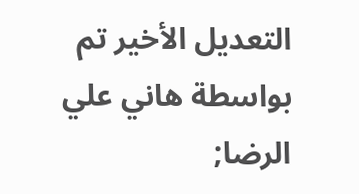التعديل الأخير تم بواسطة هاني علي الرضا;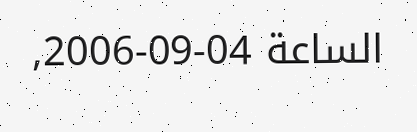الساعة 04-09-2006,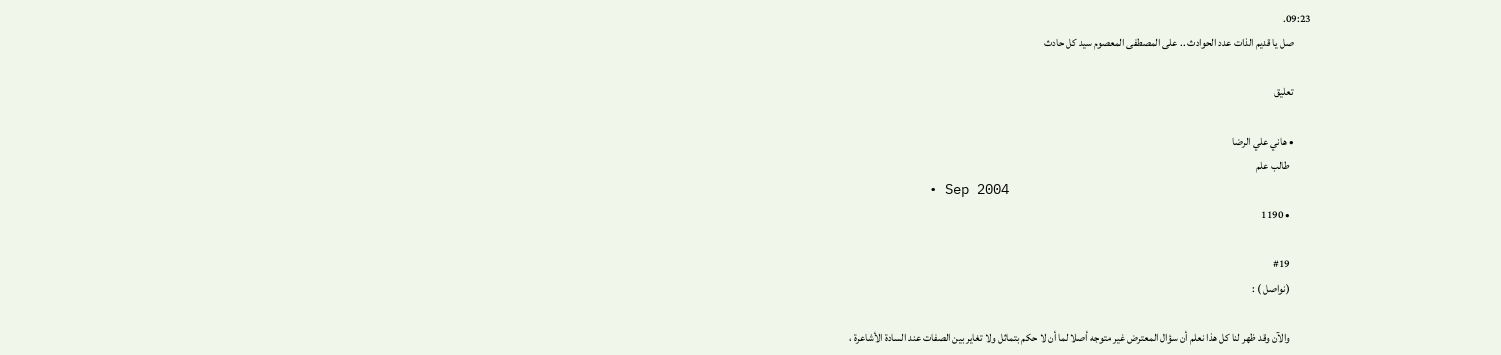09:23.
        صل يا قديم الذات عدد الحوادث .. على المصطفى المعصوم سيد كل حادث

        تعليق

        • هاني علي الرضا
          طالب علم
          • Sep 2004
          • 1190

          #19
          (نواصل ) :

          والآن وقد ظهر لنا كل هذا نعلم أن سؤال المعترض غير متوجه أصلا لما أن لا حكم بتماثل ولا تغاير بين الصفات عند السادة الأشاعرة ،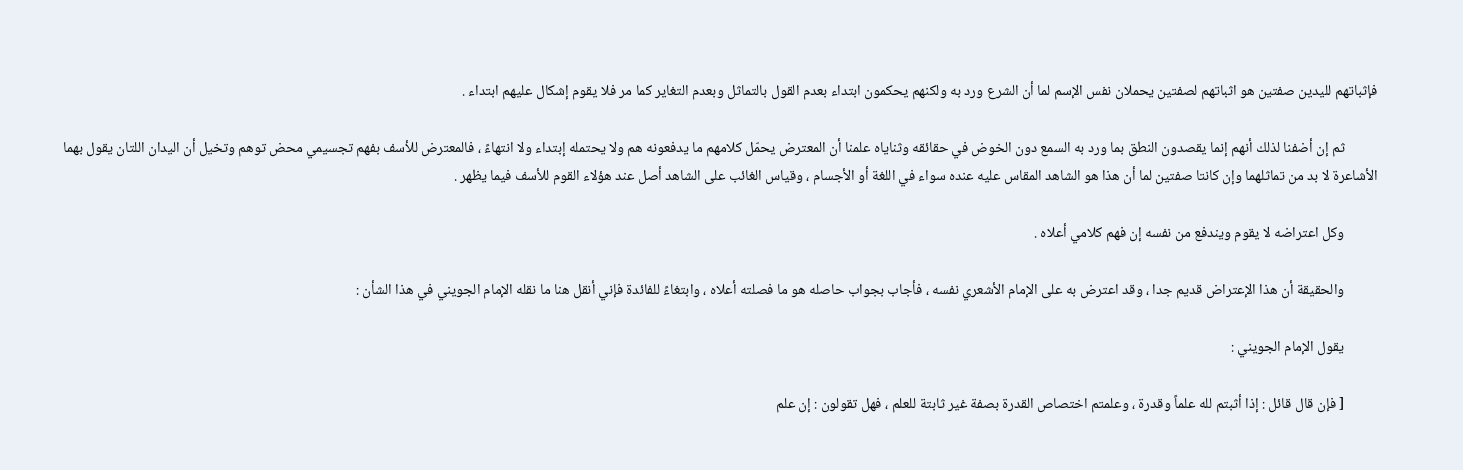فإثباتهم لليدين صفتين هو اثباتهم لصفتين يحملان نفس الإسم لما أن الشرع ورد به ولكنهم يحكمون ابتداء بعدم القول بالتماثل وبعدم التغاير كما مر فلا يقوم إشكال عليهم ابتداء .

          ثم إن أضفنا لذلك أنهم إنما يقصدون النطق بما ورد به السمع دون الخوض في حقائقه وثناياه علمنا أن المعترض يحمّل كلامهم ما يدفعونه هم ولا يحتمله إبتداء ولا انتهاءً ، فالمعترض للأسف بفهم تجسيمي محض توهم وتخيل أن اليدان اللتان يقول بهما الأشاعرة لا بد من تماثلهما وإن كانتا صفتين لما أن هذا هو الشاهد المقاس عليه عنده سواء في اللغة أو الأجسام ، وقياس الغائب على الشاهد أصل عند هؤلاء القوم للأسف فيما يظهر .

          وكل اعتراضه لا يقوم ويندفع من نفسه إن فهم كلامي أعلاه .

          والحقيقة أن هذا الإعتراض قديم جدا ، وقد اعترض به على الإمام الأشعري نفسه ، فأجاب بجواب حاصله هو ما فصلته أعلاه ، وابتغاءً للفائدة فإني أنقل هنا ما نقله الإمام الجويني في هذا الشأن :

          يقول الإمام الجويني :

          [ فإن قال قائل : إذا أثبتم لله علماً وقدرة ، وعلمتم اختصاص القدرة بصفة غير ثابتة للعلم ، فهل تقولون : إن علم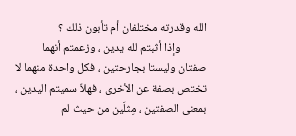الله وقدرته مختلفان أم تأبون ذلك ؟
          وإذا أثبتم لله يدين ، وزعمتم أنهما صفتان وليستا بجارحتين ، فكل واحدة منهما لا تختص بصفة عن الأخرى ، فهلاّ سميتم اليدين ، بمعنى الصفتين ، مِثلَين من حيث لم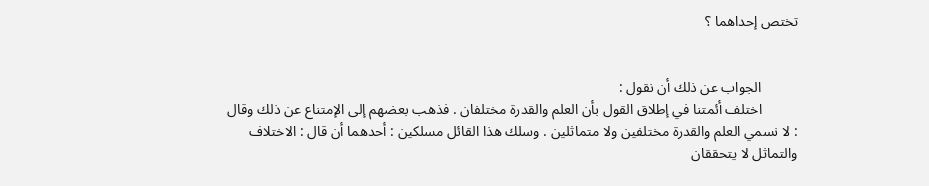تختص إحداهما ؟


          الجواب عن ذلك أن نقول :
          اختلف أئمتنا في إطلاق القول بأن العلم والقدرة مختلفان . فذهب بعضهم إلى الإمتناع عن ذلك وقال : لا نسمي العلم والقدرة مختلفين ولا متماثلين . وسلك هذا القائل مسلكين : أحدهما أن قال : الاختلاف والتماثل لا يتحققان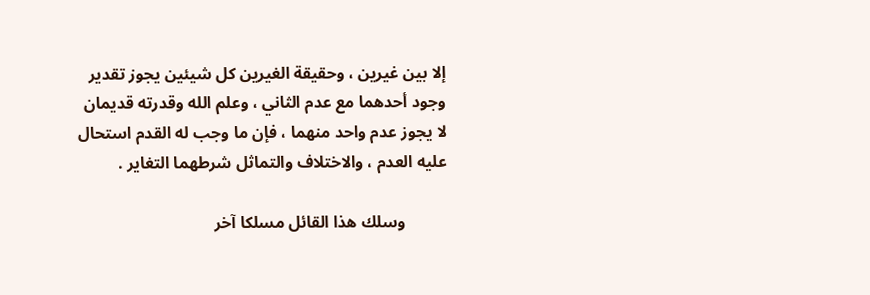إلا بين غيرين ، وحقيقة الغيرين كل شيئين يجوز تقدير وجود أحدهما مع عدم الثاني ، وعلم الله وقدرته قديمان لا يجوز عدم واحد منهما ، فإن ما وجب له القدم استحال عليه العدم ، والاختلاف والتماثل شرطهما التغاير .

          وسلك هذا القائل مسلكا آخر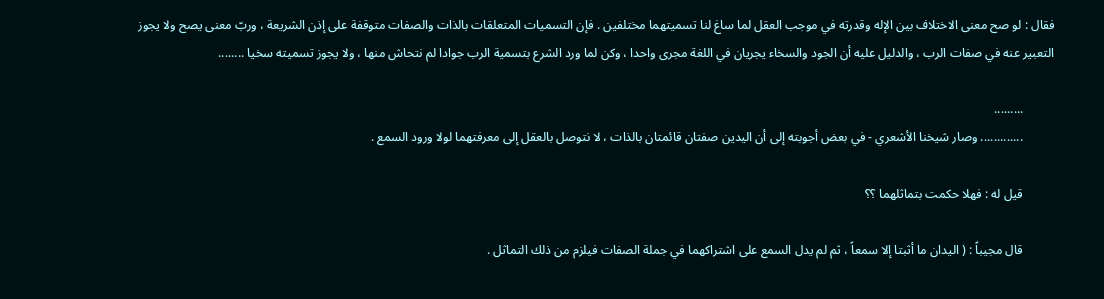فقال : لو صح معنى الاختلاف بين الإله وقدرته في موجب العقل لما ساغ لنا تسميتهما مختلفين . فإن التسميات المتعلقات بالذات والصفات متوقفة على إذن الشريعة ، وربّ معنى يصح ولا يجوز التعبير عنه في صفات الرب ، والدليل عليه أن الجود والسخاء يجريان في اللغة مجرى واحدا ، وكن لما ورد الشرع بتسمية الرب جوادا لم نتحاش منها ، ولا يجوز تسميته سخيا ........

          .........
          ............. وصار شيخنا الأشعري - في بعض أجوبته إلى أن اليدين صفتان قائمتان بالذات ، لا نتوصل بالعقل إلى معرفتهما لولا ورود السمع .

          قيل له : فهلا حكمت بتماثلهما ؟؟

          قال مجيباً : ( اليدان ما أثبتا إلا سمعاً ، ثم لم يدل السمع على اشتراكهما في جملة الصفات فيلزم من ذلك التماثل .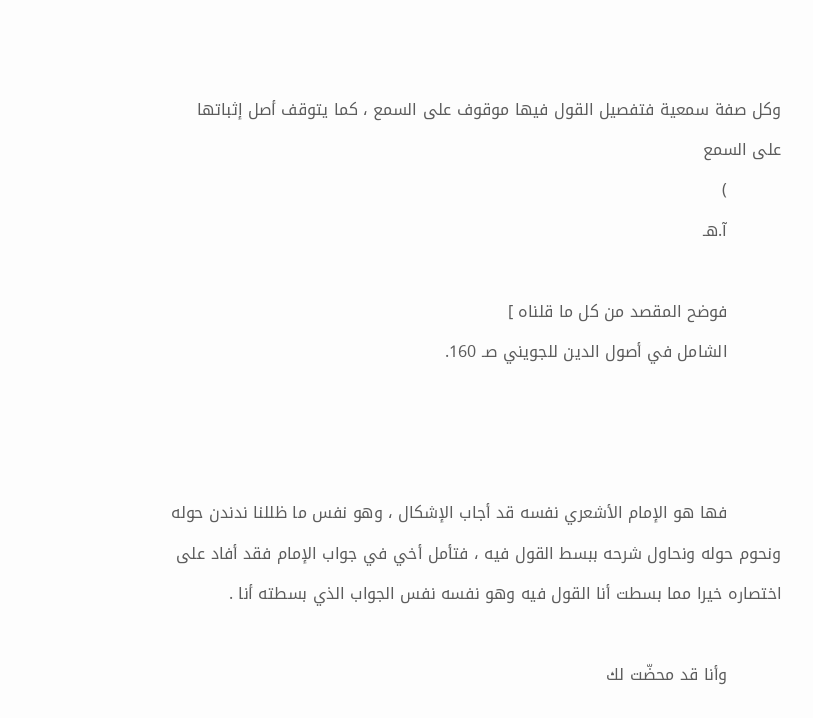وكل صفة سمعية فتفصيل القول فيها موقوف على السمع ، كما يتوقف أصل إثباتها على السمع
          )
          آ.هـ

          فوضح المقصد من كل ما قلناه ]
          الشامل في أصول الدين للجويني صـ 160.



          فها هو الإمام الأشعري نفسه قد أجاب الإشكال ، وهو نفس ما ظللنا ندندن حوله ونحوم حوله ونحاول شرحه ببسط القول فيه ، فتأمل أخي في جواب الإمام فقد أفاد على اختصاره خيرا مما بسطت أنا القول فيه وهو نفسه نفس الجواب الذي بسطته أنا .

          وأنا قد محضّت لك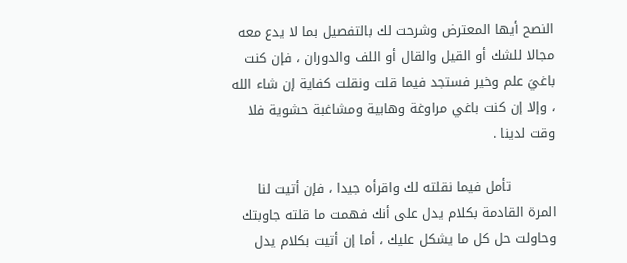النصح أيها المعترض وشرحت لك بالتفصيل بما لا يدع معه مجالا للشك أو القيل والقال أو اللف والدوران ، فإن كنت باغيَ علم وخير فستجد فيما قلت ونقلت كفاية إن شاء الله ، وإلا إن كنت باغي مراوغة وهابية ومشاغبة حشوية فلا وقت لدينا .

          تأمل فيما نقلته لك واقرأه جيدا ، فإن أتيت لنا المرة القادمة بكلام يدل على أنك فهمت ما قلته جاوبتك وحاولت حل كل ما يشكل عليك ، أما إن أتيت بكلام يدل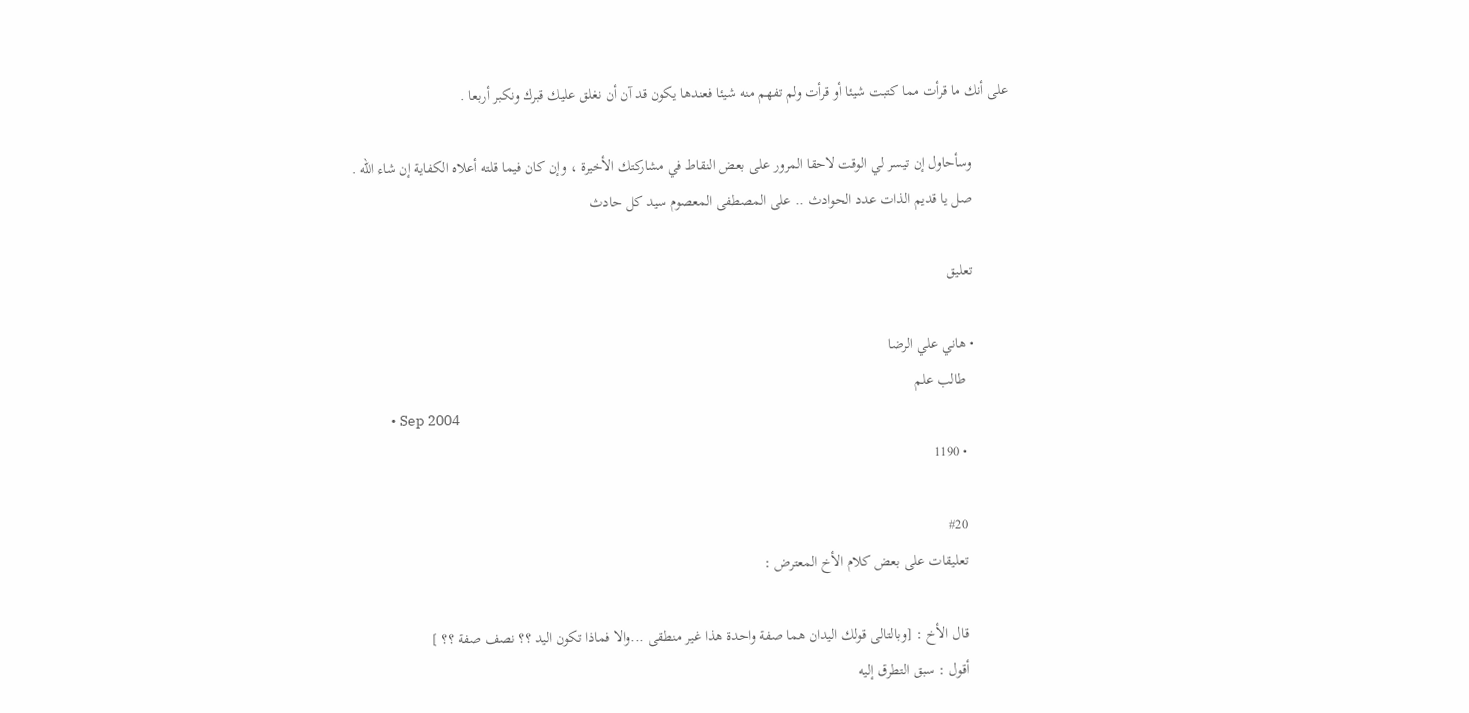على أنك ما قرأت مما كتبت شيئا أو قرأت ولم تفهم منه شيئا فعندها يكون قد آن أن نغلق عليك قبرك ونكبر أربعا .

          وسأحاول إن تيسر لي الوقت لاحقا المرور على بعض النقاط في مشاركتك الأخيرة ، وإن كان فيما قلته أعلاه الكفاية إن شاء الله .
          صل يا قديم الذات عدد الحوادث .. على المصطفى المعصوم سيد كل حادث

          تعليق

          • هاني علي الرضا
            طالب علم
            • Sep 2004
            • 1190

            #20
            تعليقات على بعض كلام الأخ المعترض :

            قال الأخ : [وبالتالى قولك اليدان هما صفة واحدة هذا غير منطقى ...والا فماذا تكون اليد ؟؟ نصف صفة ؟؟ ]
            أقول : سبق التطرق إليه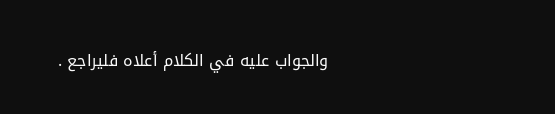والجواب عليه في الكلام أعلاه فليراجع .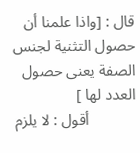قال : [واذا علمنا أن حصول التثنية لجنس الصفة يعنى حصول العدد لها ]
            أقول : لا يلزم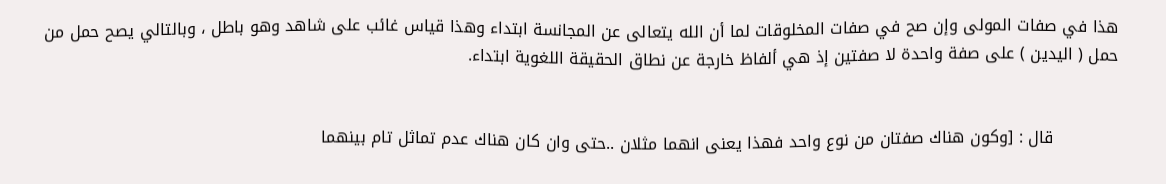هذا في صفات المولى وإن صح في صفات المخلوقات لما أن الله يتعالى عن المجانسة ابتداء وهذا قياس غائب على شاهد وهو باطل ، وبالتالي يصح حمل من حمل ( اليدين ) على صفة واحدة لا صفتين إذ هي ألفاظ خارجة عن نطاق الحقيقة اللغوية ابتداء.


            قال : [وكون هناك صفتان من نوع واحد فهذا يعنى انهما مثلان ..حتى وان كان هناك عدم تماثل تام بينهما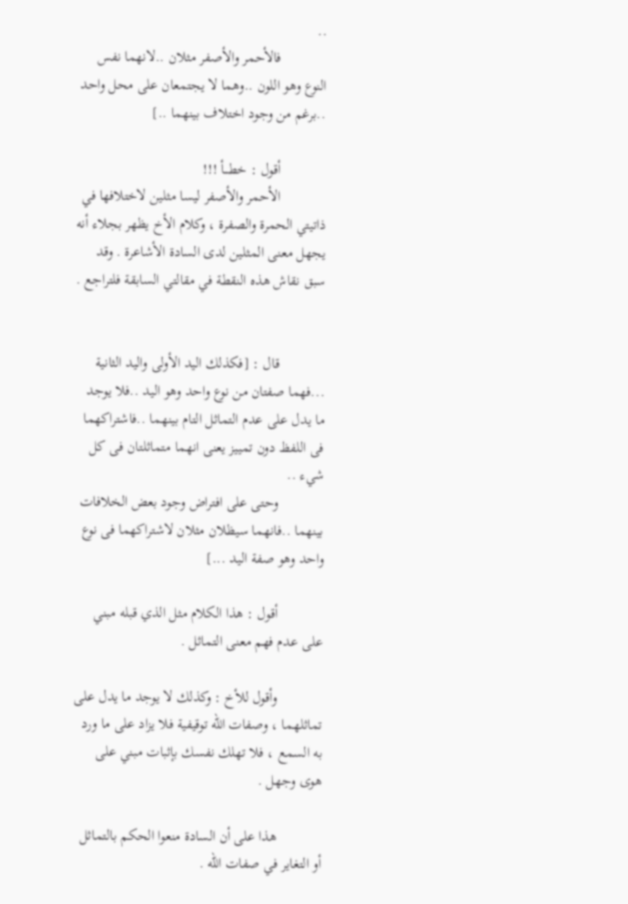..
            فالأحمر والأصفر مثلان ..لانهما نفس النوع وهو اللون ..وهما لا يجتمعان على محل واحد ..برغم من وجود اختلاف بينهما ..]

            أقول : خطـــأ !!!
            الأحمر والأصفر ليسا مثلين لاختلافها في ذاتيتي الحمرة والصفرة ، وكلام الأخ يظهر بجلاء أنه يجهل معنى المثلين لدى السادة الأشاعرة . وقد سبق نقاش هذه النقطة في مقالتي السابقة فلتراجع .


            قال : [فكذلك اليد الأولى واليد الثانية ...فهما صفتان من نوع واحد وهو اليد ..فلا يوجد ما يدل على عدم التماثل التام بينهما ..فاشتراكهما فى اللفظ دون تمييز يعنى انهما متماثلتان فى كل شيء ..
            وحتى على افتراض وجود بعض الخلافات بينهما ..فانهما سيظلان مثلان لاشتراكهما فى نوع واحد وهو صفة اليد ...]

            أقول : هذا الكلام مثل الذي قبله مبني على عدم فهم معنى التماثل .

            وأقول للأخ : وكذلك لا يوجد ما يدل على تماثلهما ، وصفات الله توقيفية فلا يزاد على ما ورد به السمع ، فلا تهلك نفسك بإثبات مبني على هوى وجهل .

            هذا على أن السادة منعوا الحكم بالتماثل أو التغاير في صفات الله .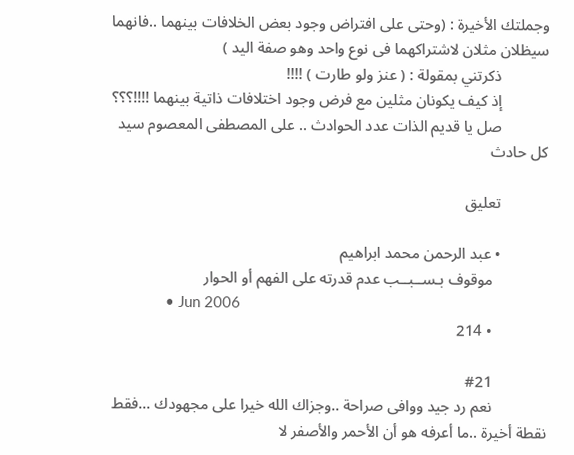وجملتك الأخيرة : (وحتى على افتراض وجود بعض الخلافات بينهما ..فانهما سيظلان مثلان لاشتراكهما فى نوع واحد وهو صفة اليد )
            ذكرتني بمقولة : ( عنز ولو طارت ) !!!!
            إذ كيف يكونان مثلين مع فرض وجود اختلافات ذاتية بينهما !!!!؟؟؟
            صل يا قديم الذات عدد الحوادث .. على المصطفى المعصوم سيد كل حادث

            تعليق

            • عبد الرحمن محمد ابراهيم
              موقوف بـســبــب عدم قدرته على الفهم أو الحوار
              • Jun 2006
              • 214

              #21
              نعم رد جيد ووافى صراحة ..وجزاك الله خيرا على مجهودك ...فقط نقطة أخيرة ..ما أعرفه هو أن الأحمر والأصفر لا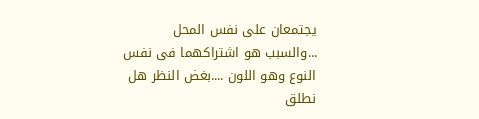يجتمعان على نفس المحل ...والسبب هو اشتراكهما فى نفس النوع وهو اللون ....بغض النظر هل نطلق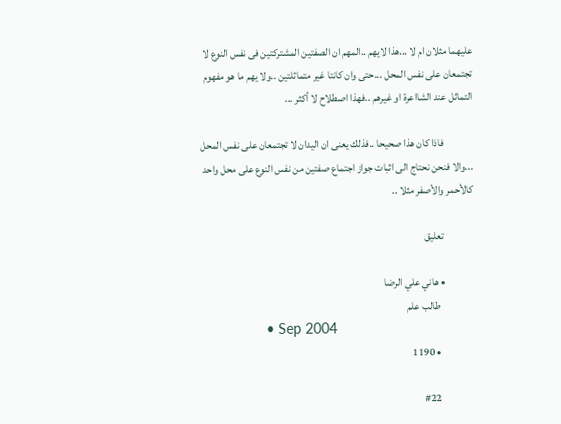عليهما مثلان ام لا ...هذا لايهم ..المهم ان الصفتين المشتركتين فى نفس النوع لا تجتمعان على نفس المحل ...حتى وان كانتا غير متماثلتين ..ولا يهم ما هو مفهوم التماثل عند الشااعرة او غيرهم ..فهذا اصطلاح لا أكثر ...

              فاذا كان هذا صحيحا ..فذلك يعنى ان اليدان لا تجتمعان على نفس المحل ...والا فنحن نحتاج الى اثبات جواز اجتماع صفتين من نفس النوع على محل واحد كالأحمر والأصفر مثلا ..

              تعليق

              • هاني علي الرضا
                طالب علم
                • Sep 2004
                • 1190

                #22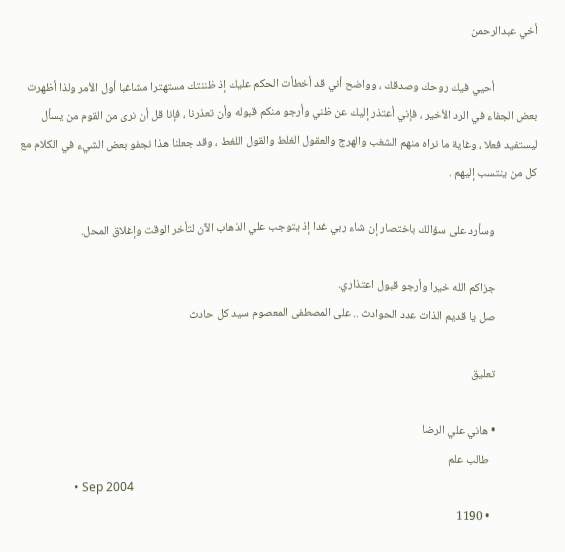أخي عبدالرحمن

                أحيي فيك روحك وصدقك ، وواضح أني قد أخطأت الحكم عليك إذ ظننتك مستهترا مشاغبا أول الأمر ولذا أظهرت بعض الجفاء في الرد الأخير ، فإني أعتذر إليك عن ظني وأرجو منكم قبوله وأن تعذرنا ، فإنا قل أن نرى من القوم من يسأل ليستفيد فعلا ، وغاية ما نراه منهم الشغب والهرج والعقول الغلط والقول اللغط ، وقد جعلنا هذا نجفو بعض الشيء في الكلام مع كل من ينتسب إليهم .

                وسأرد على سؤالك باختصار إن شاء ربي غدا إذ يتوجب علي الذهاب الآن لتأخر الوقت وإغلاق المحل.

                جزاكم الله خيرا وأرجو قبول اعتذاري.
                صل يا قديم الذات عدد الحوادث .. على المصطفى المعصوم سيد كل حادث

                تعليق

                • هاني علي الرضا
                  طالب علم
                  • Sep 2004
                  • 1190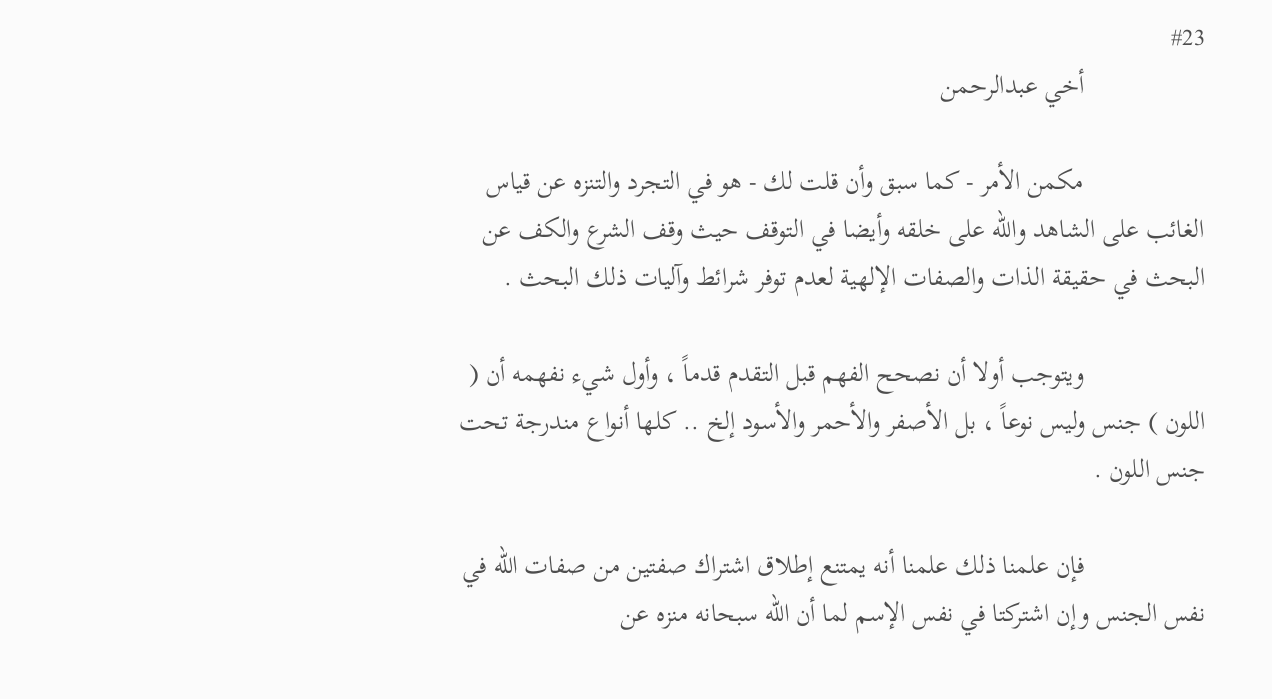#23
                  أخي عبدالرحمن

                  مكمن الأمر - كما سبق وأن قلت لك - هو في التجرد والتنزه عن قياس الغائب على الشاهد والله على خلقه وأيضا في التوقف حيث وقف الشرع والكف عن البحث في حقيقة الذات والصفات الإلهية لعدم توفر شرائط وآليات ذلك البحث .

                  ويتوجب أولا أن نصحح الفهم قبل التقدم قدماً ، وأول شيء نفهمه أن ( اللون ) جنس وليس نوعاً ، بل الأصفر والأحمر والأسود إلخ .. كلها أنواع مندرجة تحت جنس اللون .

                  فإن علمنا ذلك علمنا أنه يمتنع إطلاق اشتراك صفتين من صفات الله في نفس الجنس وإن اشتركتا في نفس الإسم لما أن الله سبحانه منزه عن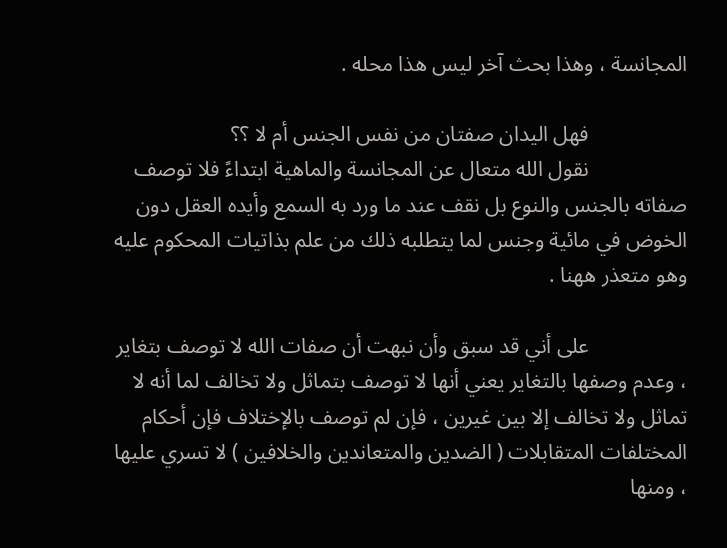المجانسة ، وهذا بحث آخر ليس هذا محله .

                  فهل اليدان صفتان من نفس الجنس أم لا ؟؟
                  نقول الله متعال عن المجانسة والماهية ابتداءً فلا توصف صفاته بالجنس والنوع بل نقف عند ما ورد به السمع وأيده العقل دون الخوض في مائية وجنس لما يتطلبه ذلك من علم بذاتيات المحكوم عليه وهو متعذر ههنا .

                  على أني قد سبق وأن نبهت أن صفات الله لا توصف بتغاير ، وعدم وصفها بالتغاير يعني أنها لا توصف بتماثل ولا تخالف لما أنه لا تماثل ولا تخالف إلا بين غيرين ، فإن لم توصف بالإختلاف فإن أحكام المختلفات المتقابلات ( الضدين والمتعاندين والخلافين ) لا تسري عليها ، ومنها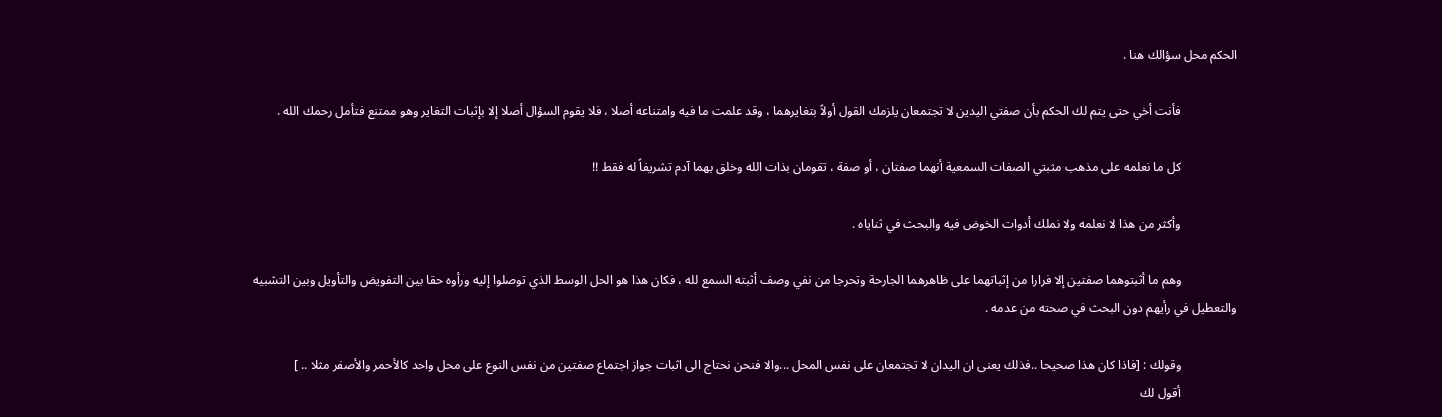الحكم محل سؤالك هنا .

                  فأنت أخي حتى يتم لك الحكم بأن صفتي اليدين لا تجتمعان يلزمك القول أولاً بتغايرهما ، وقد علمت ما فيه وامتناعه أصلا ، فلا يقوم السؤال أصلا إلا بإثبات التغاير وهو ممتنع فتأمل رحمك الله .

                  كل ما نعلمه على مذهب مثبتي الصفات السمعية أنهما صفتان ، أو صفة ، تقومان بذات الله وخلق بهما آدم تشريفاً له فقط !!

                  وأكثر من هذا لا نعلمه ولا نملك أدوات الخوض فيه والبحث في ثناياه .

                  وهم ما أثبتوهما صفتين إلا فرارا من إثباتهما على ظاهرهما الجارحة وتحرجا من نفي وصف أثبته السمع لله ، فكان هذا هو الحل الوسط الذي توصلوا إليه ورأوه حقا بين التفويض والتأويل وبين التشبيه والتعطيل في رأيهم دون البحث في صحته من عدمه .

                  وقولك : [فاذا كان هذا صحيحا ..فذلك يعنى ان اليدان لا تجتمعان على نفس المحل ...والا فنحن نحتاج الى اثبات جواز اجتماع صفتين من نفس النوع على محل واحد كالأحمر والأصفر مثلا .. ]
                  أقول لك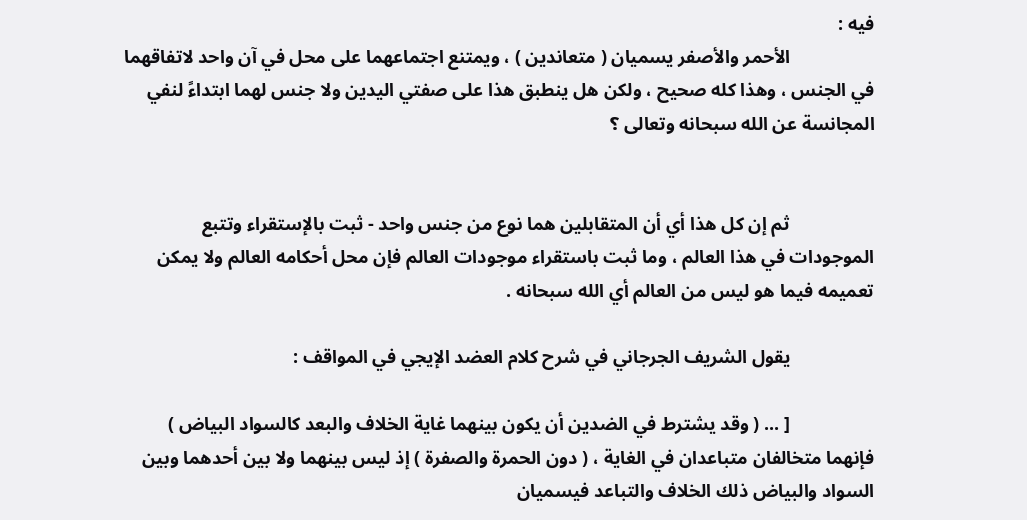فيه :
                  الأحمر والأصفر يسميان ( متعاندين ) ، ويمتنع اجتماعهما على محل في آن واحد لاتفاقهما في الجنس ، وهذا كله صحيح ، ولكن هل ينطبق هذا على صفتي اليدين ولا جنس لهما ابتداءً لنفي المجانسة عن الله سبحانه وتعالى ؟


                  ثم إن كل هذا أي أن المتقابلين هما نوع من جنس واحد - ثبت بالإستقراء وتتبع الموجودات في هذا العالم ، وما ثبت باستقراء موجودات العالم فإن محل أحكامه العالم ولا يمكن تعميمه فيما هو ليس من العالم أي الله سبحانه .

                  يقول الشريف الجرجاني في شرح كلام العضد الإيجي في المواقف :

                  [ ... ( وقد يشترط في الضدين أن يكون بينهما غاية الخلاف والبعد كالسواد البياض ) فإنهما متخالفان متباعدان في الغاية ، ( دون الحمرة والصفرة ) إذ ليس بينهما ولا بين أحدهما وبين السواد والبياض ذلك الخلاف والتباعد فيسميان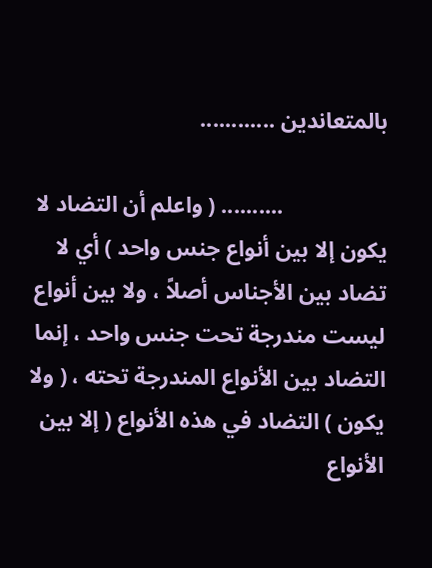بالمتعاندين ............

                  .......... ( واعلم أن التضاد لا يكون إلا بين أنواع جنس واحد ) أي لا تضاد بين الأجناس أصلاً ، ولا بين أنواع ليست مندرجة تحت جنس واحد ، إنما التضاد بين الأنواع المندرجة تحته ، ( ولا يكون ) التضاد في هذه الأنواع ( إلا بين الأنواع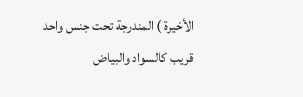الأخيرة ) المندرجة تحت جنس واحد قريب كالسواد والبياض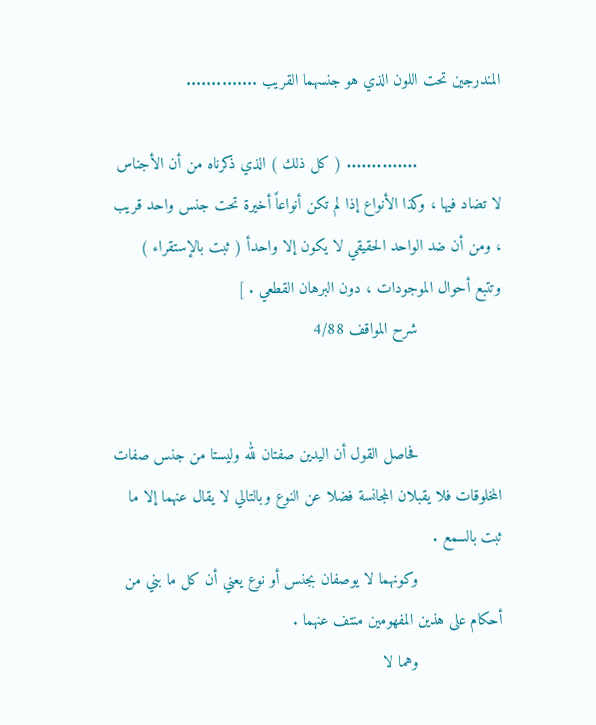المندرجين تحت اللون الذي هو جنسهما القريب ..............

                  .............. ( كل ذلك ) الذي ذكرناه من أن الأجناس لا تضاد فيها ، وكذا الأنواع إذا لم تكن أنواعاً أخيرة تحت جنس واحد قريب ، ومن أن ضد الواحد الحقيقي لا يكون إلا واحدأ ( ثبت بالإستقراء ) وتتبع أحوال الموجودات ، دون البرهان القطعي . ]
                  شرح المواقف 4/88


                  فحاصل القول أن اليدين صفتان لله وليستا من جنس صفات المخلوقات فلا يقبلان المجانسة فضلا عن النوع وبالتالي لا يقال عنهما إلا ما ثبت بالسمع .
                  وكونهما لا يوصفان بجنس أو نوع يعني أن كل ما بني من أحكام على هذين المفهومين منتف عنهما .
                  وهما لا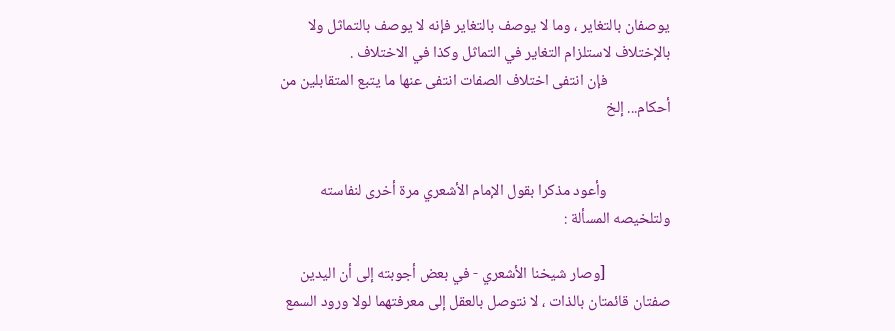يوصفان بالتغاير ، وما لا يوصف بالتغاير فإنه لا يوصف بالتماثل ولا بالإختلاف لاستلزام التغاير في التماثل وكذا في الاختلاف .
                  فإن انتفى اختلاف الصفات انتفى عنها ما يتبع المتقابلين من أحكام... إلخ


                  وأعود مذكرا بقول الإمام الأشعري مرة أخرى لنفاسته ولتلخيصه المسألة :

                  [وصار شيخنا الأشعري - في بعض أجوبته إلى أن اليدين صفتان قائمتان بالذات ، لا نتوصل بالعقل إلى معرفتهما لولا ورود السمع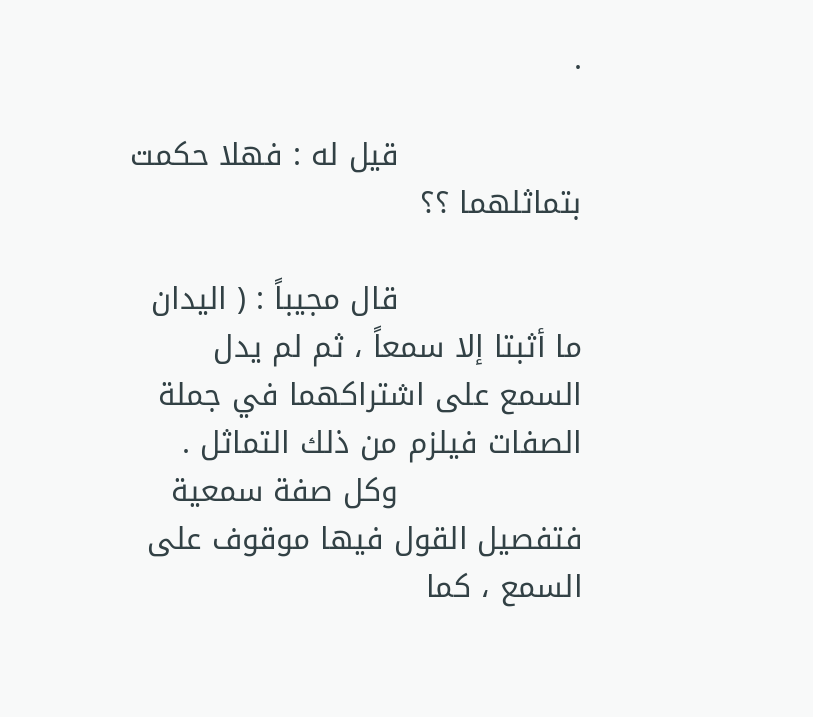.

                  قيل له : فهلا حكمت بتماثلهما ؟؟

                  قال مجيباً : ( اليدان ما أثبتا إلا سمعاً ، ثم لم يدل السمع على اشتراكهما في جملة الصفات فيلزم من ذلك التماثل .
                  وكل صفة سمعية فتفصيل القول فيها موقوف على السمع ، كما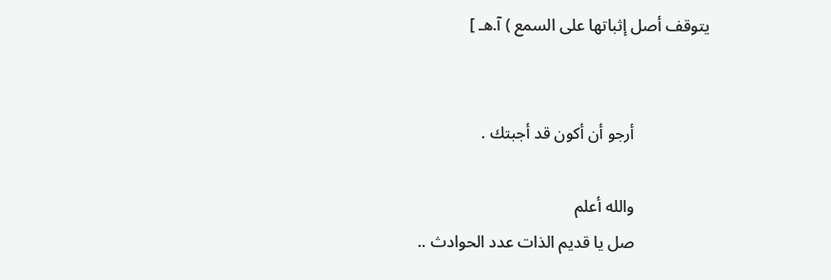يتوقف أصل إثباتها على السمع ) آ.هـ ]


                  أرجو أن أكون قد أجبتك .

                  والله أعلم
                  صل يا قديم الذات عدد الحوادث ..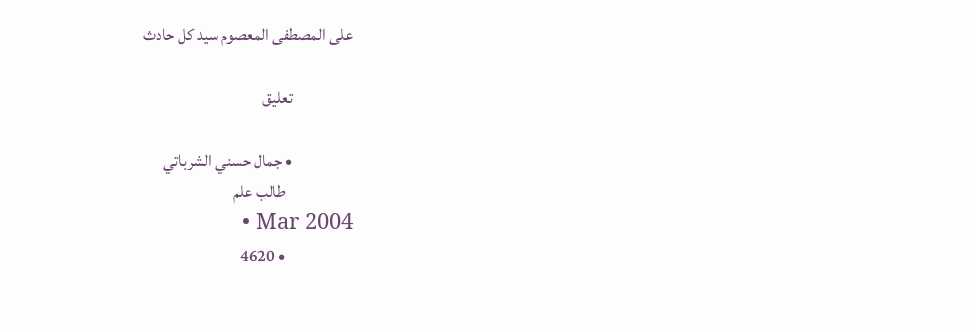على المصطفى المعصوم سيد كل حادث

                  تعليق

                  • جمال حسني الشرباتي
                    طالب علم
                    • Mar 2004
                    • 4620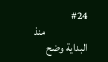#24
                    منذ البداية وضح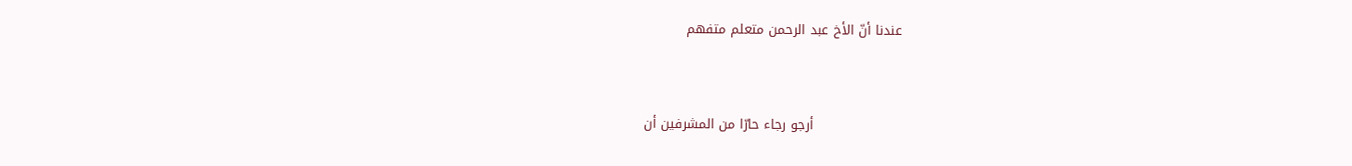عندنا أنّ الأخ عبد الرحمن متعلم متفهم


                    أرجو رجاء حارّا من المشرفين أن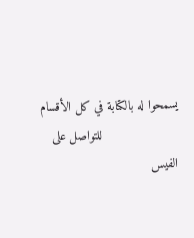يسمحوا له بالكتابة في كل الأقسام
                    للتواصل على الفيس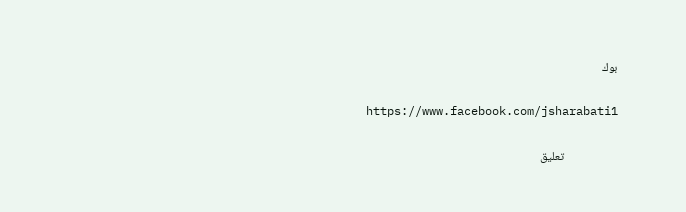بوك

                    https://www.facebook.com/jsharabati1

                    تعليق